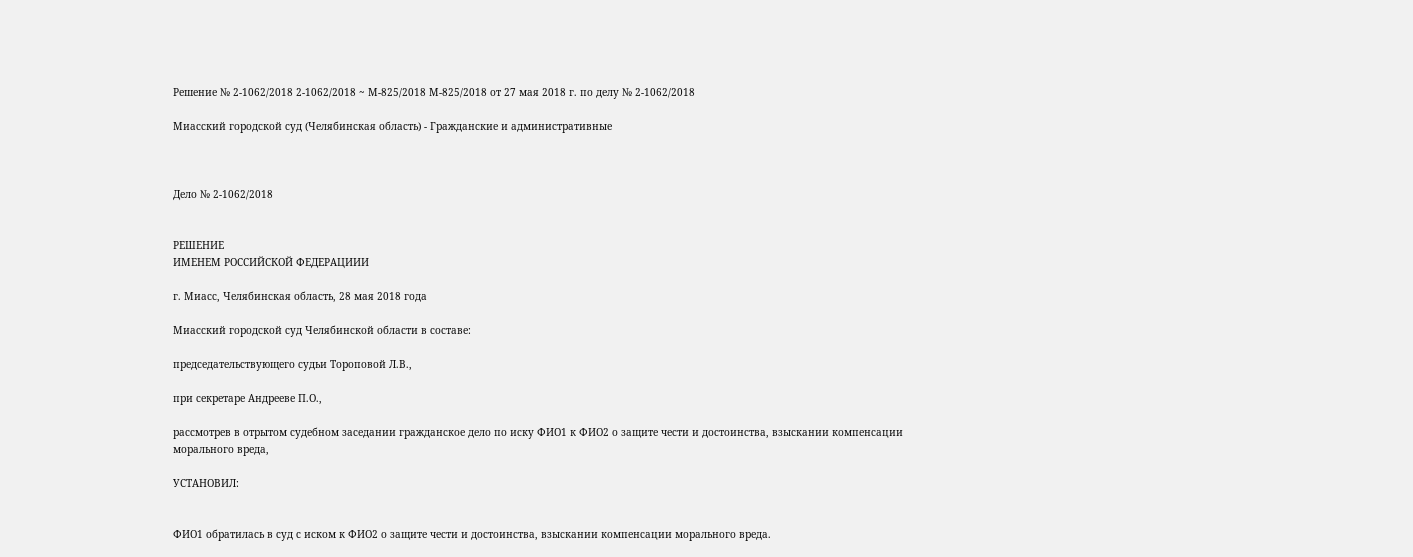Решение № 2-1062/2018 2-1062/2018 ~ М-825/2018 М-825/2018 от 27 мая 2018 г. по делу № 2-1062/2018

Миасский городской суд (Челябинская область) - Гражданские и административные



Дело № 2-1062/2018


РЕШЕНИЕ
ИМЕНЕМ РОССИЙСКОЙ ФЕДЕРАЦИИИ

г. Миасс, Челябинская область, 28 мая 2018 года

Миасский городской суд Челябинской области в составе:

председательствующего судьи Тороповой Л.В.,

при секретаре Андрееве П.О.,

рассмотрев в отрытом судебном заседании гражданское дело по иску ФИО1 к ФИО2 о защите чести и достоинства, взыскании компенсации морального вреда,

УСТАНОВИЛ:


ФИО1 обратилась в суд с иском к ФИО2 о защите чести и достоинства, взыскании компенсации морального вреда.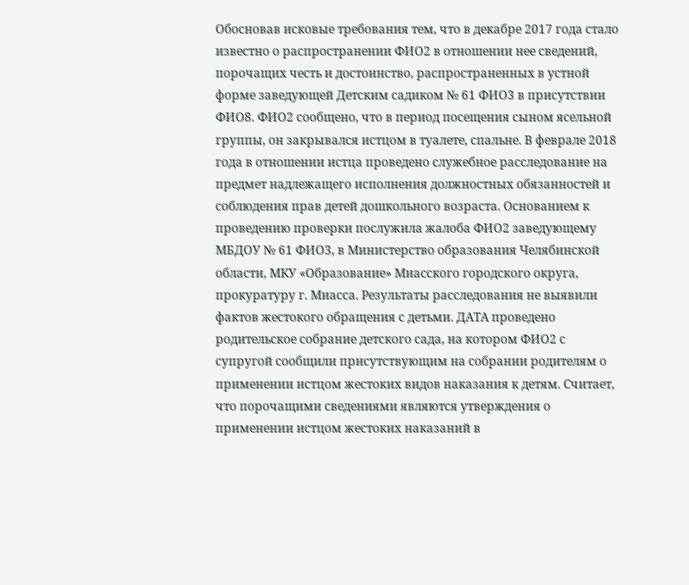Обосновав исковые требования тем, что в декабре 2017 года стало известно о распространении ФИО2 в отношении нее сведений, порочащих честь и достоинство, распространенных в устной форме заведующей Детским садиком № 61 ФИО3 в присутствии ФИО8. ФИО2 сообщено, что в период посещения сыном ясельной группы, он закрывался истцом в туалете, спальне. В феврале 2018 года в отношении истца проведено служебное расследование на предмет надлежащего исполнения должностных обязанностей и соблюдения прав детей дошкольного возраста. Основанием к проведению проверки послужила жалоба ФИО2 заведующему МБДОУ № 61 ФИО3, в Министерство образования Челябинской области, МКУ «Образование» Миасского городского округа, прокуратуру г. Миасса. Результаты расследования не выявили фактов жестокого обращения с детьми. ДАТА проведено родительское собрание детского сада, на котором ФИО2 с супругой сообщили присутствующим на собрании родителям о применении истцом жестоких видов наказания к детям. Считает, что порочащими сведениями являются утверждения о применении истцом жестоких наказаний в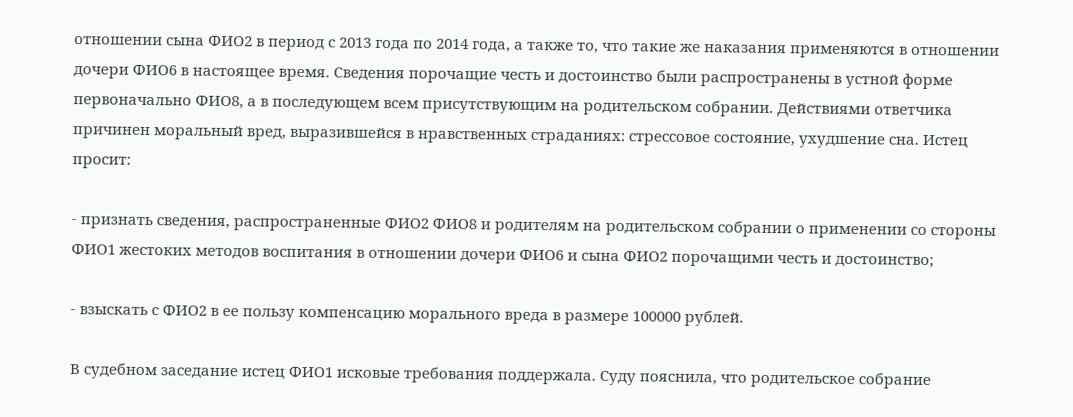отношении сына ФИО2 в период с 2013 года по 2014 года, а также то, что такие же наказания применяются в отношении дочери ФИО6 в настоящее время. Сведения порочащие честь и достоинство были распространены в устной форме первоначально ФИО8, а в последующем всем присутствующим на родительском собрании. Действиями ответчика причинен моральный вред, выразившейся в нравственных страданиях: стрессовое состояние, ухудшение сна. Истец просит:

- признать сведения, распространенные ФИО2 ФИО8 и родителям на родительском собрании о применении со стороны ФИО1 жестоких методов воспитания в отношении дочери ФИО6 и сына ФИО2 порочащими честь и достоинство;

- взыскать с ФИО2 в ее пользу компенсацию морального вреда в размере 100000 рублей.

В судебном заседание истец ФИО1 исковые требования поддержала. Суду пояснила, что родительское собрание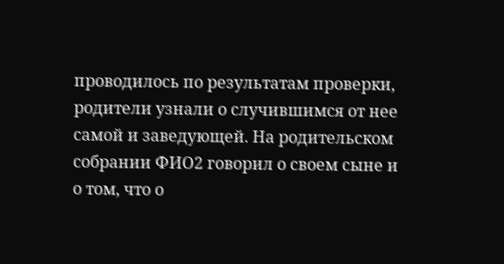проводилось по результатам проверки, родители узнали о случившимся от нее самой и заведующей. На родительском собрании ФИО2 говорил о своем сыне и о том, что о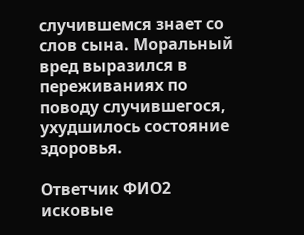случившемся знает со слов сына. Моральный вред выразился в переживаниях по поводу случившегося, ухудшилось состояние здоровья.

Ответчик ФИО2 исковые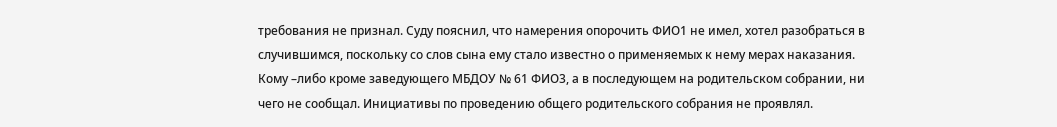требования не признал. Суду пояснил, что намерения опорочить ФИО1 не имел, хотел разобраться в случившимся, поскольку со слов сына ему стало известно о применяемых к нему мерах наказания. Кому –либо кроме заведующего МБДОУ № 61 ФИО3, а в последующем на родительском собрании, ни чего не сообщал. Инициативы по проведению общего родительского собрания не проявлял.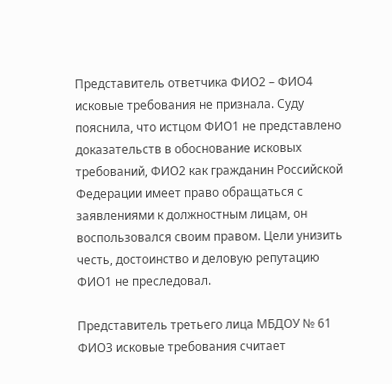Представитель ответчика ФИО2 – ФИО4 исковые требования не признала. Суду пояснила, что истцом ФИО1 не представлено доказательств в обоснование исковых требований, ФИО2 как гражданин Российской Федерации имеет право обращаться с заявлениями к должностным лицам, он воспользовался своим правом. Цели унизить честь, достоинство и деловую репутацию ФИО1 не преследовал.

Представитель третьего лица МБДОУ № 61 ФИО3 исковые требования считает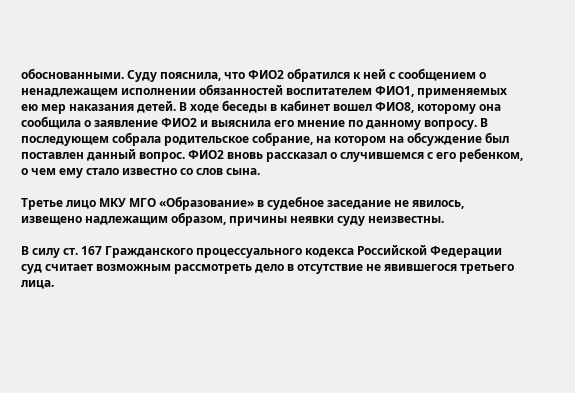обоснованными. Суду пояснила, что ФИО2 обратился к ней с сообщением о ненадлежащем исполнении обязанностей воспитателем ФИО1, применяемых ею мер наказания детей. В ходе беседы в кабинет вошел ФИО8, которому она сообщила о заявление ФИО2 и выяснила его мнение по данному вопросу. В последующем собрала родительское собрание, на котором на обсуждение был поставлен данный вопрос. ФИО2 вновь рассказал о случившемся с его ребенком, о чем ему стало известно со слов сына.

Третье лицо МКУ МГО «Образование» в судебное заседание не явилось, извещено надлежащим образом, причины неявки суду неизвестны.

В силу ст. 167 Гражданского процессуального кодекса Российской Федерации суд считает возможным рассмотреть дело в отсутствие не явившегося третьего лица.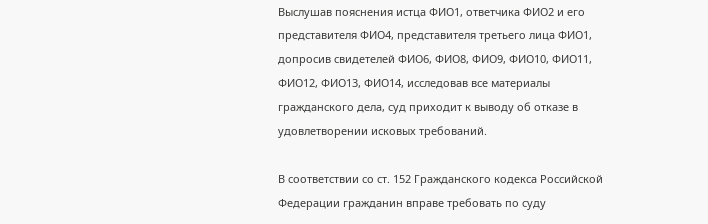Выслушав пояснения истца ФИО1, ответчика ФИО2 и его представителя ФИО4, представителя третьего лица ФИО1, допросив свидетелей ФИО6, ФИО8, ФИО9, ФИО10, ФИО11, ФИО12, ФИО13, ФИО14, исследовав все материалы гражданского дела, суд приходит к выводу об отказе в удовлетворении исковых требований.

В соответствии со ст. 152 Гражданского кодекса Российской Федерации гражданин вправе требовать по суду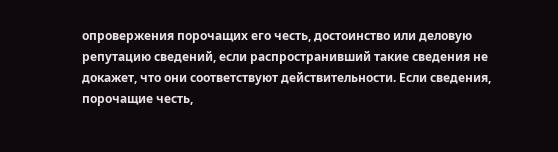опровержения порочащих его честь, достоинство или деловую репутацию сведений, если распространивший такие сведения не докажет, что они соответствуют действительности. Если сведения, порочащие честь,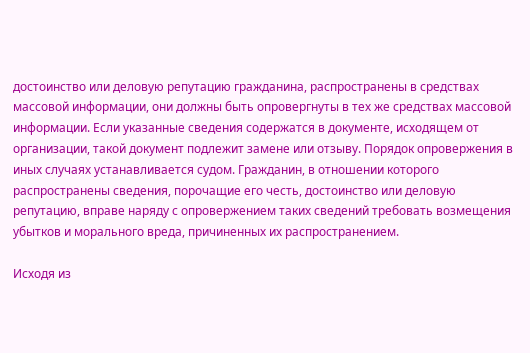достоинство или деловую репутацию гражданина, распространены в средствах массовой информации, они должны быть опровергнуты в тех же средствах массовой информации. Если указанные сведения содержатся в документе, исходящем от организации, такой документ подлежит замене или отзыву. Порядок опровержения в иных случаях устанавливается судом. Гражданин, в отношении которого распространены сведения, порочащие его честь, достоинство или деловую репутацию, вправе наряду с опровержением таких сведений требовать возмещения убытков и морального вреда, причиненных их распространением.

Исходя из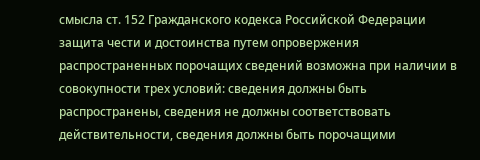смысла ст. 152 Гражданского кодекса Российской Федерации защита чести и достоинства путем опровержения распространенных порочащих сведений возможна при наличии в совокупности трех условий: сведения должны быть распространены, сведения не должны соответствовать действительности, сведения должны быть порочащими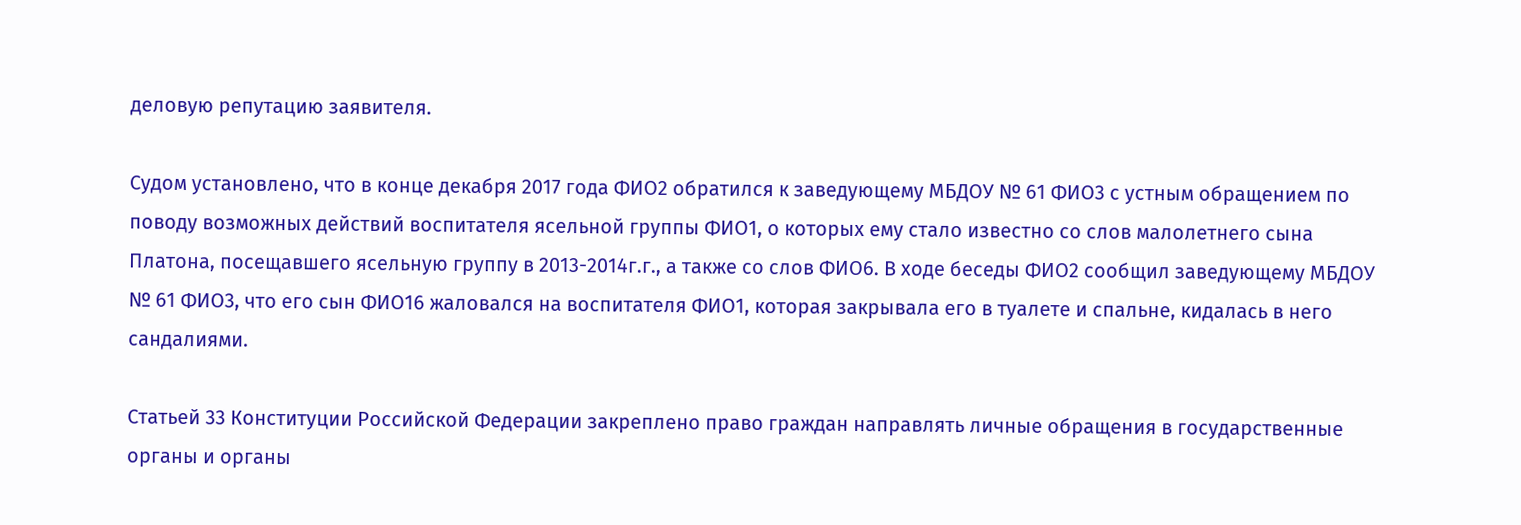деловую репутацию заявителя.

Судом установлено, что в конце декабря 2017 года ФИО2 обратился к заведующему МБДОУ № 61 ФИО3 с устным обращением по поводу возможных действий воспитателя ясельной группы ФИО1, о которых ему стало известно со слов малолетнего сына Платона, посещавшего ясельную группу в 2013-2014г.г., а также со слов ФИО6. В ходе беседы ФИО2 сообщил заведующему МБДОУ № 61 ФИО3, что его сын ФИО16 жаловался на воспитателя ФИО1, которая закрывала его в туалете и спальне, кидалась в него сандалиями.

Статьей 33 Конституции Российской Федерации закреплено право граждан направлять личные обращения в государственные органы и органы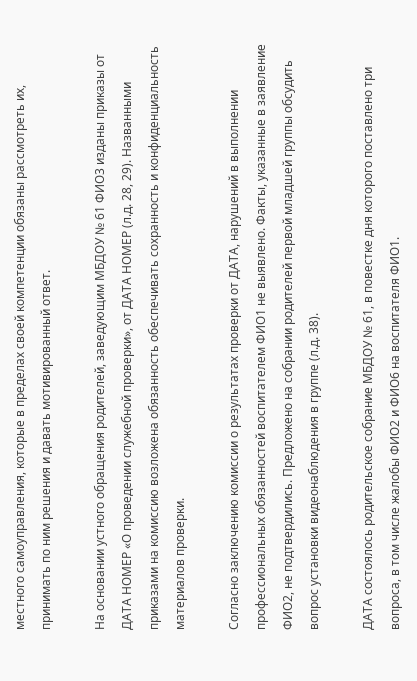местного самоуправления, которые в пределах своей компетенции обязаны рассмотреть их, принимать по ним решения и давать мотивированный ответ.

На основании устного обращения родителей, заведующим МБДОУ № 61 ФИО3 изданы приказы от ДАТА НОМЕР «О проведении служебной проверки», от ДАТА НОМЕР (л.д. 28, 29). Названными приказами на комиссию возложена обязанность обеспечивать сохранность и конфиденциальность материалов проверки.

Согласно заключению комиссии о результатах проверки от ДАТА, нарушений в выполнении профессиональных обязанностей воспитателем ФИО1 не выявлено. Факты, указанные в заявление ФИО2, не подтвердились. Предложено на собрании родителей первой младшей группы обсудить вопрос установки видеонаблюдения в группе (л.д. 38).

ДАТА состоялось родительское собрание МБДОУ № 61, в повестке дня которого поставлено три вопроса, в том числе жалобы ФИО2 и ФИО6 на воспитателя ФИО1.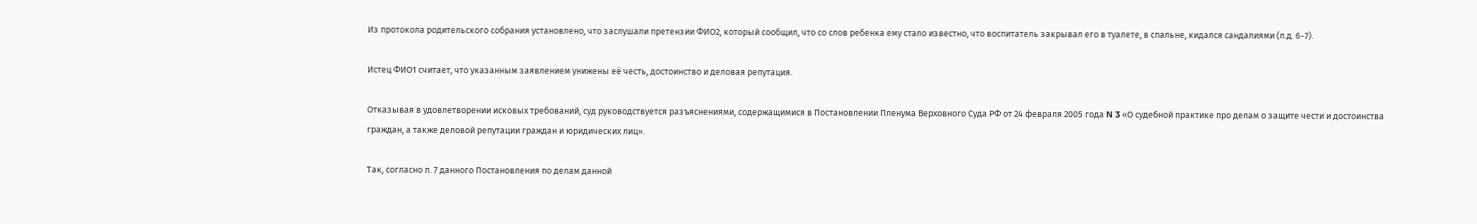Из протокола родительского собрания установлено, что заслушали претензии ФИО2, который сообщил, что со слов ребенка ему стало известно, что воспитатель закрывал его в туалете, в спальне, кидался сандалиями (л.д. 6-7).

Истец ФИО1 считает, что указанным заявлением унижены её честь, достоинство и деловая репутация.

Отказывая в удовлетворении исковых требований, суд руководствуется разъяснениями, содержащимися в Постановлении Пленума Верховного Суда РФ от 24 февраля 2005 года N 3 «О судебной практике про делам о защите чести и достоинства граждан, а также деловой репутации граждан и юридических лиц».

Так, согласно п. 7 данного Постановления по делам данной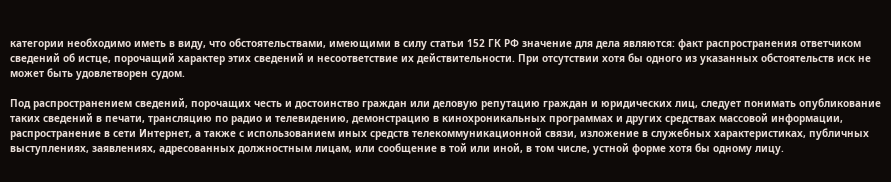категории необходимо иметь в виду, что обстоятельствами, имеющими в силу статьи 152 ГК РФ значение для дела являются: факт распространения ответчиком сведений об истце, порочащий характер этих сведений и несоответствие их действительности. При отсутствии хотя бы одного из указанных обстоятельств иск не может быть удовлетворен судом.

Под распространением сведений, порочащих честь и достоинство граждан или деловую репутацию граждан и юридических лиц, следует понимать опубликование таких сведений в печати, трансляцию по радио и телевидению, демонстрацию в кинохроникальных программах и других средствах массовой информации, распространение в сети Интернет, а также с использованием иных средств телекоммуникационной связи, изложение в служебных характеристиках, публичных выступлениях, заявлениях, адресованных должностным лицам, или сообщение в той или иной, в том числе, устной форме хотя бы одному лицу.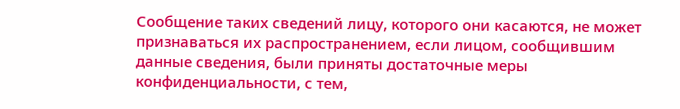Сообщение таких сведений лицу, которого они касаются, не может признаваться их распространением, если лицом, сообщившим данные сведения, были приняты достаточные меры конфиденциальности, с тем,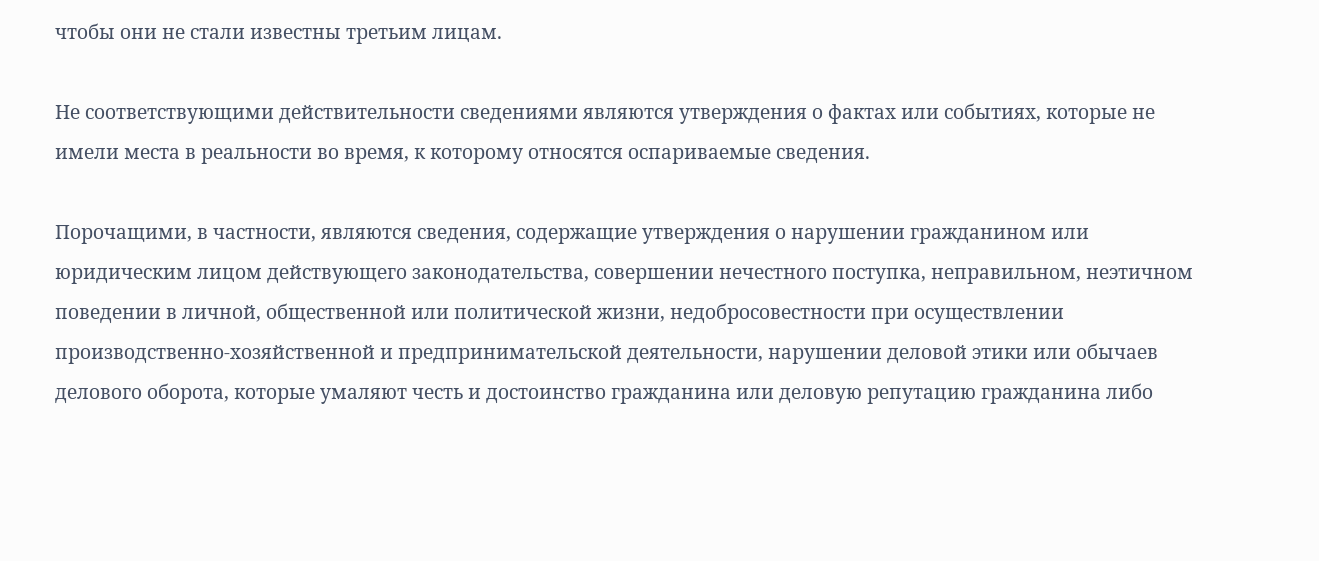чтобы они не стали известны третьим лицам.

Не соответствующими действительности сведениями являются утверждения о фактах или событиях, которые не имели места в реальности во время, к которому относятся оспариваемые сведения.

Порочащими, в частности, являются сведения, содержащие утверждения о нарушении гражданином или юридическим лицом действующего законодательства, совершении нечестного поступка, неправильном, неэтичном поведении в личной, общественной или политической жизни, недобросовестности при осуществлении производственно-хозяйственной и предпринимательской деятельности, нарушении деловой этики или обычаев делового оборота, которые умаляют честь и достоинство гражданина или деловую репутацию гражданина либо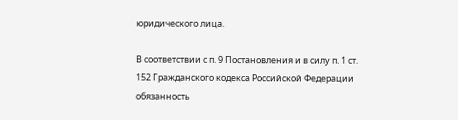юридического лица.

В соответствии с п. 9 Постановления и в силу п. 1 ст. 152 Гражданского кодекса Российской Федерации обязанность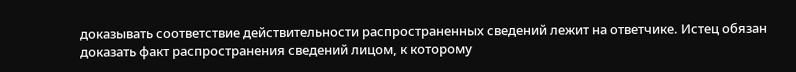доказывать соответствие действительности распространенных сведений лежит на ответчике. Истец обязан доказать факт распространения сведений лицом, к которому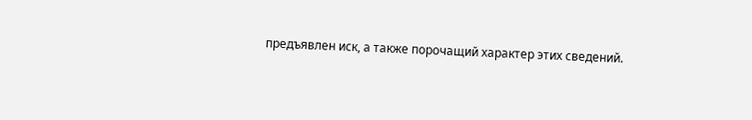предъявлен иск, а также порочащий характер этих сведений.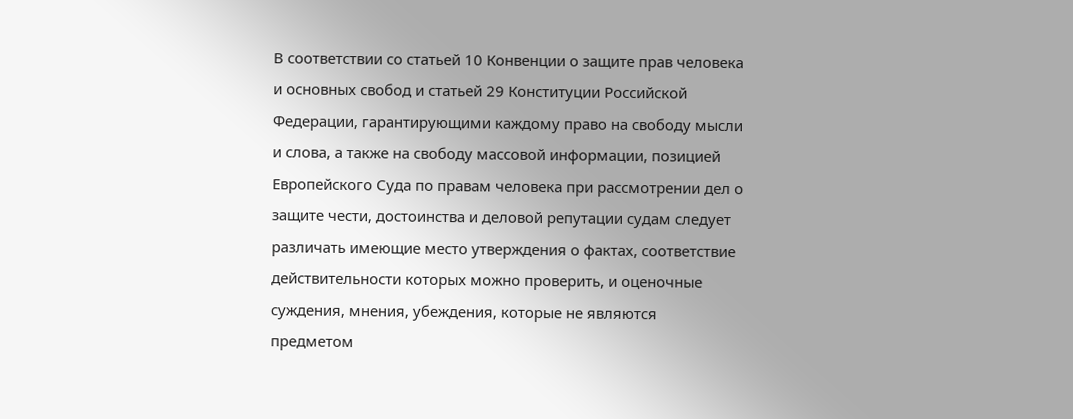В соответствии со статьей 10 Конвенции о защите прав человека и основных свобод и статьей 29 Конституции Российской Федерации, гарантирующими каждому право на свободу мысли и слова, а также на свободу массовой информации, позицией Европейского Суда по правам человека при рассмотрении дел о защите чести, достоинства и деловой репутации судам следует различать имеющие место утверждения о фактах, соответствие действительности которых можно проверить, и оценочные суждения, мнения, убеждения, которые не являются предметом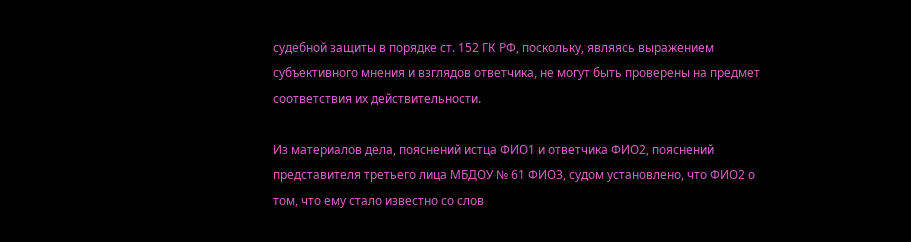судебной защиты в порядке ст. 152 ГК РФ, поскольку, являясь выражением субъективного мнения и взглядов ответчика, не могут быть проверены на предмет соответствия их действительности.

Из материалов дела, пояснений истца ФИО1 и ответчика ФИО2, пояснений представителя третьего лица МБДОУ № 61 ФИО3, судом установлено, что ФИО2 о том, что ему стало известно со слов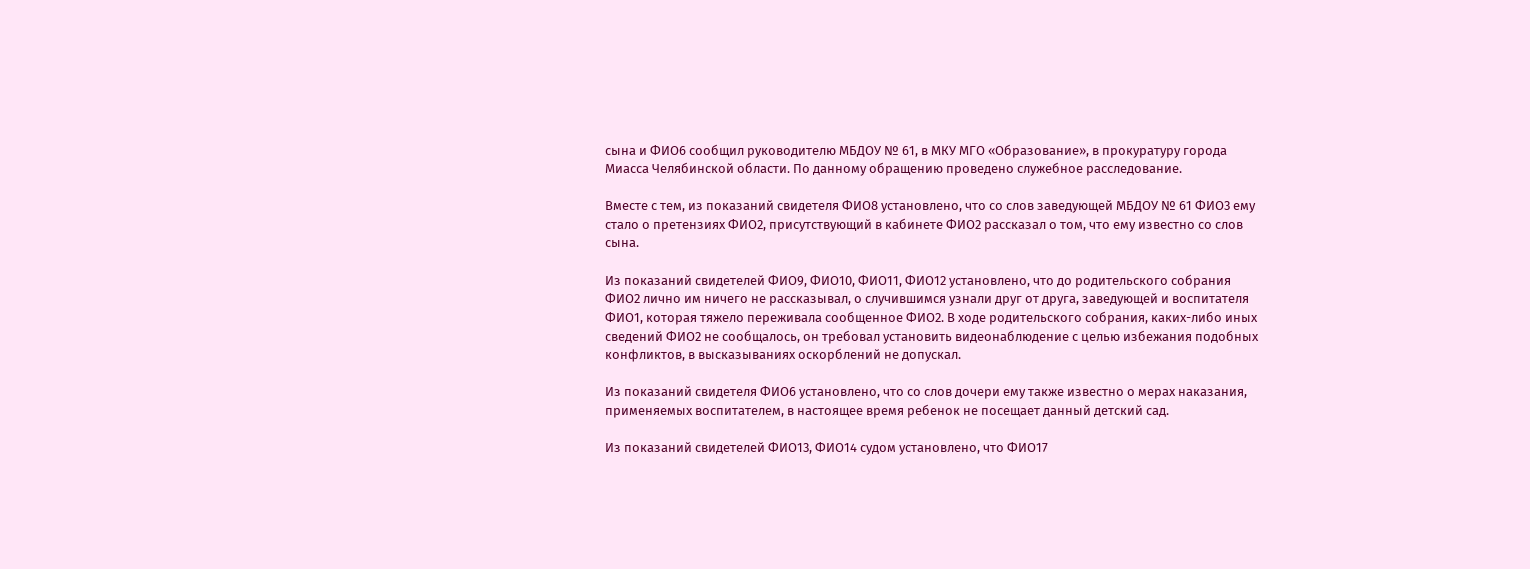сына и ФИО6 сообщил руководителю МБДОУ № 61, в МКУ МГО «Образование», в прокуратуру города Миасса Челябинской области. По данному обращению проведено служебное расследование.

Вместе с тем, из показаний свидетеля ФИО8 установлено, что со слов заведующей МБДОУ № 61 ФИО3 ему стало о претензиях ФИО2, присутствующий в кабинете ФИО2 рассказал о том, что ему известно со слов сына.

Из показаний свидетелей ФИО9, ФИО10, ФИО11, ФИО12 установлено, что до родительского собрания ФИО2 лично им ничего не рассказывал, о случившимся узнали друг от друга, заведующей и воспитателя ФИО1, которая тяжело переживала сообщенное ФИО2. В ходе родительского собрания, каких-либо иных сведений ФИО2 не сообщалось, он требовал установить видеонаблюдение с целью избежания подобных конфликтов, в высказываниях оскорблений не допускал.

Из показаний свидетеля ФИО6 установлено, что со слов дочери ему также известно о мерах наказания, применяемых воспитателем, в настоящее время ребенок не посещает данный детский сад.

Из показаний свидетелей ФИО13, ФИО14 судом установлено, что ФИО17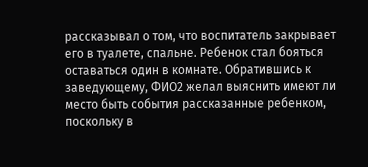рассказывал о том, что воспитатель закрывает его в туалете, спальне. Ребенок стал бояться оставаться один в комнате. Обратившись к заведующему, ФИО2 желал выяснить имеют ли место быть события рассказанные ребенком, поскольку в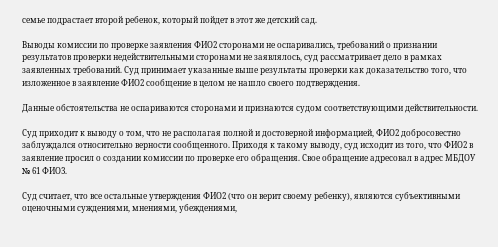семье подрастает второй ребенок, который пойдет в этот же детский сад.

Выводы комиссии по проверке заявления ФИО2 сторонами не оспаривались, требований о признании результатов проверки недействительными сторонами не заявлялось, суд рассматривает дело в рамках заявленных требований. Суд принимает указанные выше результаты проверки как доказательство того, что изложенное в заявление ФИО2 сообщение в целом не нашло своего подтверждения.

Данные обстоятельства не оспариваются сторонами и признаются судом соответствующими действительности.

Суд приходит к выводу о том, что не располагая полной и достоверной информацией, ФИО2 добросовестно заблуждался относительно верности сообщенного. Приходя к такому выводу, суд исходит из того, что ФИО2 в заявление просил о создании комиссии по проверке его обращения. Свое обращение адресовал в адрес МБДОУ № 61 ФИО3.

Суд считает, что все остальные утверждения ФИО2 (что он верит своему ребенку), являются субъективными оценочными суждениями, мнениями, убеждениями,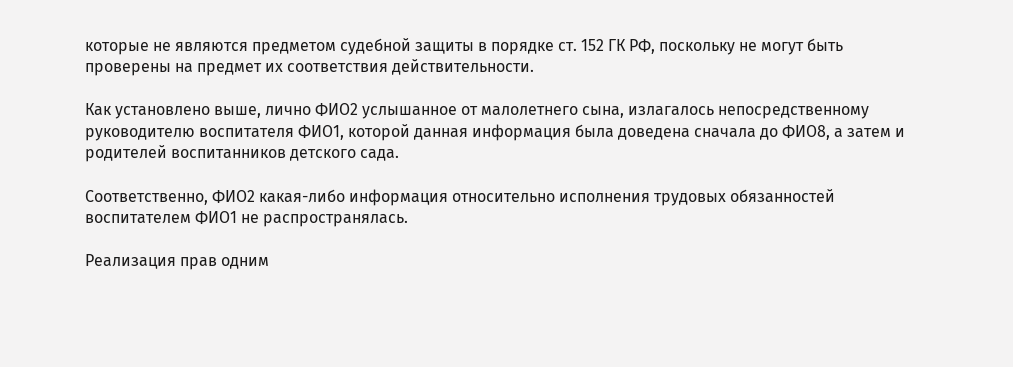которые не являются предметом судебной защиты в порядке ст. 152 ГК РФ, поскольку не могут быть проверены на предмет их соответствия действительности.

Как установлено выше, лично ФИО2 услышанное от малолетнего сына, излагалось непосредственному руководителю воспитателя ФИО1, которой данная информация была доведена сначала до ФИО8, а затем и родителей воспитанников детского сада.

Соответственно, ФИО2 какая-либо информация относительно исполнения трудовых обязанностей воспитателем ФИО1 не распространялась.

Реализация прав одним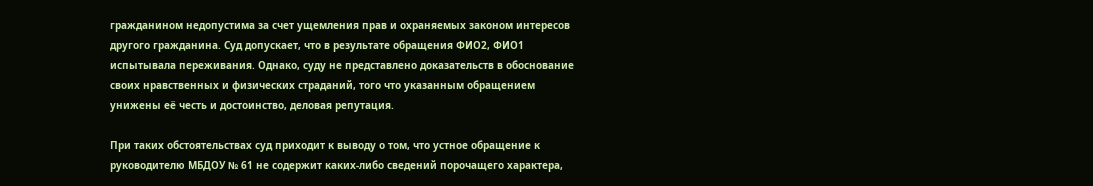гражданином недопустима за счет ущемления прав и охраняемых законом интересов другого гражданина. Суд допускает, что в результате обращения ФИО2, ФИО1 испытывала переживания. Однако, суду не представлено доказательств в обоснование своих нравственных и физических страданий, того что указанным обращением унижены её честь и достоинство, деловая репутация.

При таких обстоятельствах суд приходит к выводу о том, что устное обращение к руководителю МБДОУ № 61 не содержит каких-либо сведений порочащего характера,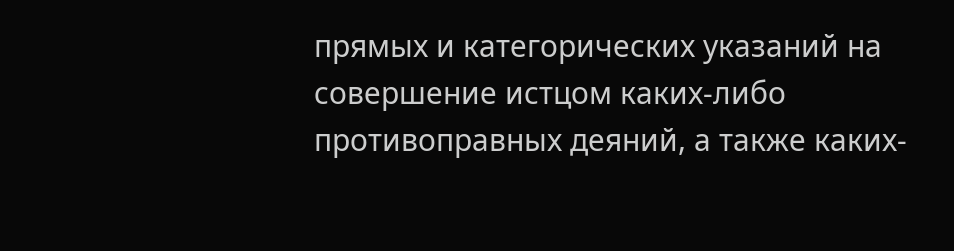прямых и категорических указаний на совершение истцом каких-либо противоправных деяний, а также каких-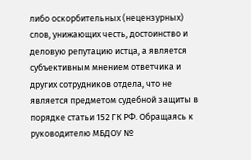либо оскорбительных (нецензурных) слов, унижающих честь, достоинство и деловую репутацию истца, а является субъективным мнением ответчика и других сотрудников отдела, что не является предметом судебной защиты в порядке статьи 152 ГК РФ. Обращаясь к руководителю МБДОУ №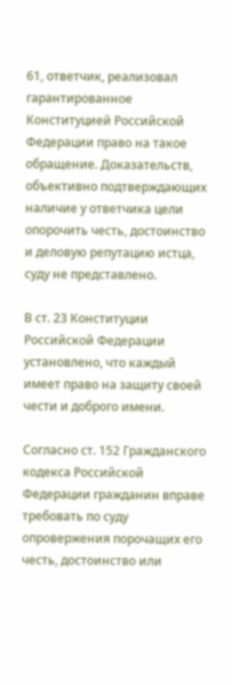61, ответчик, реализовал гарантированное Конституцией Российской Федерации право на такое обращение. Доказательств, объективно подтверждающих наличие у ответчика цели опорочить честь, достоинство и деловую репутацию истца, суду не представлено.

В ст. 23 Конституции Российской Федерации установлено, что каждый имеет право на защиту своей чести и доброго имени.

Согласно ст. 152 Гражданского кодекса Российской Федерации гражданин вправе требовать по суду опровержения порочащих его честь, достоинство или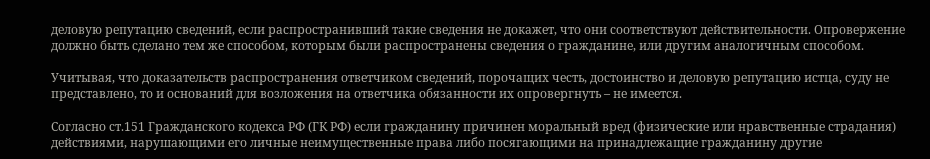деловую репутацию сведений, если распространивший такие сведения не докажет, что они соответствуют действительности. Опровержение должно быть сделано тем же способом, которым были распространены сведения о гражданине, или другим аналогичным способом.

Учитывая, что доказательств распространения ответчиком сведений, порочащих честь, достоинство и деловую репутацию истца, суду не представлено, то и оснований для возложения на ответчика обязанности их опровергнуть – не имеется.

Согласно ст.151 Гражданского кодекса РФ (ГК РФ) если гражданину причинен моральный вред (физические или нравственные страдания) действиями, нарушающими его личные неимущественные права либо посягающими на принадлежащие гражданину другие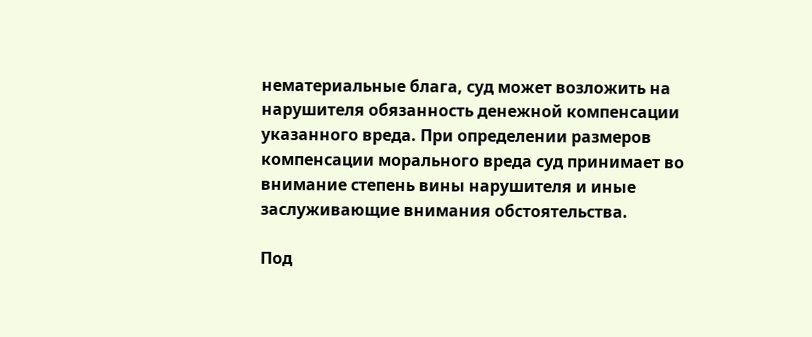нематериальные блага, суд может возложить на нарушителя обязанность денежной компенсации указанного вреда. При определении размеров компенсации морального вреда суд принимает во внимание степень вины нарушителя и иные заслуживающие внимания обстоятельства.

Под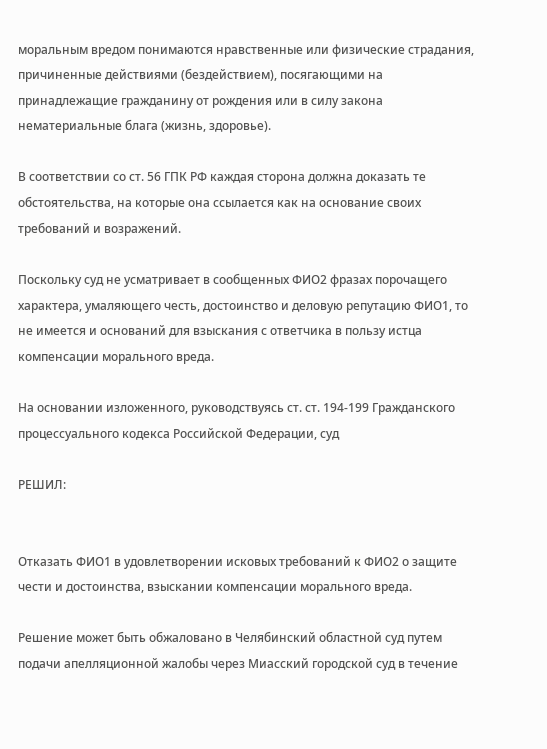моральным вредом понимаются нравственные или физические страдания, причиненные действиями (бездействием), посягающими на принадлежащие гражданину от рождения или в силу закона нематериальные блага (жизнь, здоровье).

В соответствии со ст. 56 ГПК РФ каждая сторона должна доказать те обстоятельства, на которые она ссылается как на основание своих требований и возражений.

Поскольку суд не усматривает в сообщенных ФИО2 фразах порочащего характера, умаляющего честь, достоинство и деловую репутацию ФИО1, то не имеется и оснований для взыскания с ответчика в пользу истца компенсации морального вреда.

На основании изложенного, руководствуясь ст. ст. 194-199 Гражданского процессуального кодекса Российской Федерации, суд

РЕШИЛ:


Отказать ФИО1 в удовлетворении исковых требований к ФИО2 о защите чести и достоинства, взыскании компенсации морального вреда.

Решение может быть обжаловано в Челябинский областной суд путем подачи апелляционной жалобы через Миасский городской суд в течение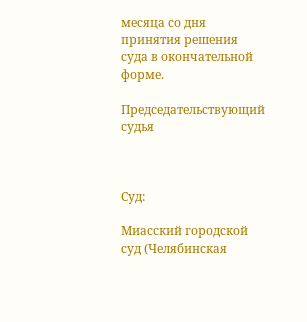месяца со дня принятия решения суда в окончательной форме.

Председательствующий судья



Суд:

Миасский городской суд (Челябинская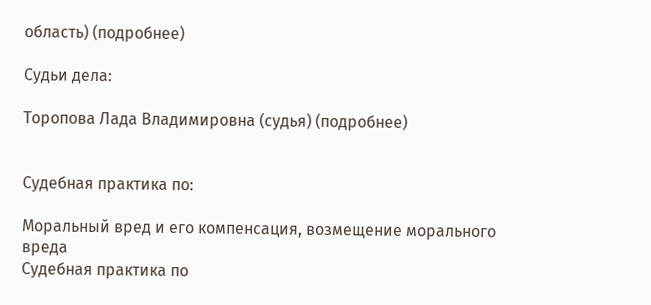область) (подробнее)

Судьи дела:

Торопова Лада Владимировна (судья) (подробнее)


Судебная практика по:

Моральный вред и его компенсация, возмещение морального вреда
Судебная практика по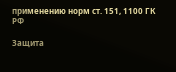применению норм ст. 151, 1100 ГК РФ

Защита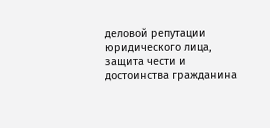деловой репутации юридического лица, защита чести и достоинства гражданина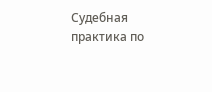Судебная практика по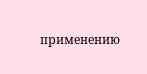применению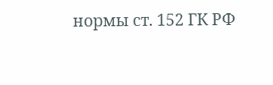нормы ст. 152 ГК РФ